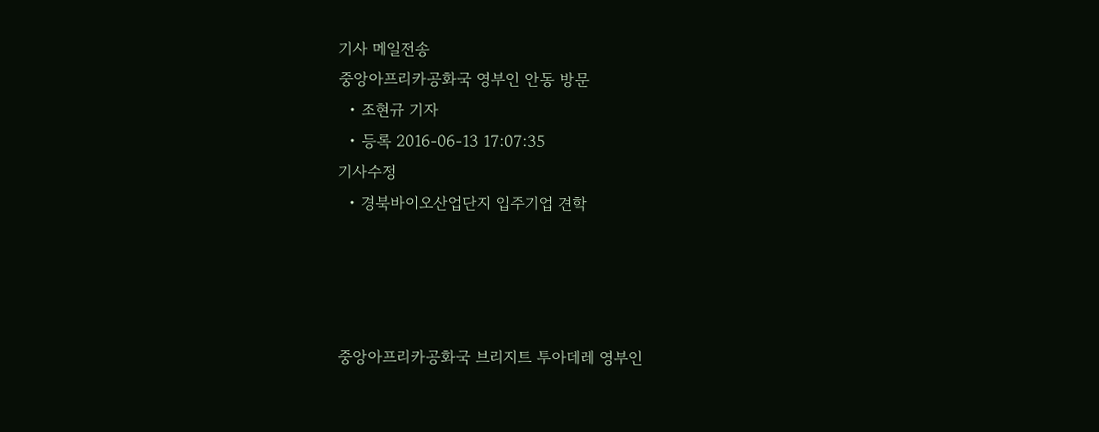기사 메일전송
중앙아프리카공화국 영부인 안동 방문
  • 조현규 기자
  • 등록 2016-06-13 17:07:35
기사수정
  • 경북바이오산업단지 입주기업 견학




중앙아프리카공화국 브리지트 투아데레 영부인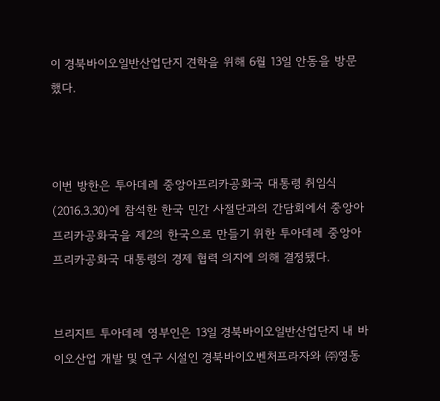이 경북바이오일반산업단지 견학을 위해 6월 13일 안동을 방문했다.



이번 방한은 투아데레 중앙아프리카공화국 대통령 취임식(2016.3.30)에 참석한 한국 민간 사절단과의 간담회에서 중앙아프리카공화국을 제2의 한국으로 만들기 위한 투아데레 중앙아프리카공화국 대통령의 경제 협력 의지에 의해 결정됐다.


브리지트 투아데레 영부인은 13일 경북바이오일반산업단지 내 바이오산업 개발 및 연구 시설인 경북바이오벤처프라자와 ㈜영동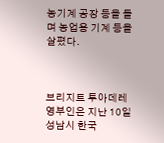농기계 공장 등을 돌며 농업용 기계 등을 살폈다.



브리지트 투아데레 영부인은 지난 10일 성남시 한국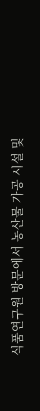식품연구원 방문에서 농산물 가공 시설 및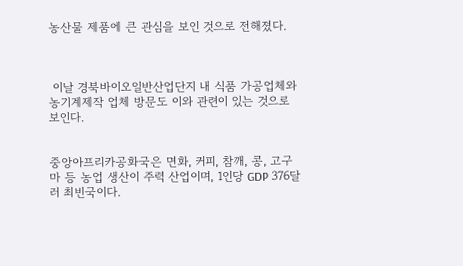농산물 제품에 큰 관심을 보인 것으로 전해졌다.



 이날 경북바이오일반산업단지 내 식품 가공업체와 농기계제작 업체 방문도 이와 관련이 있는 것으로 보인다.


중앙아프리카공화국은 면화, 커피, 참깨, 콩, 고구마 등 농업 생산이 주력 산업이며, 1인당 GDP 376달러 최빈국이다.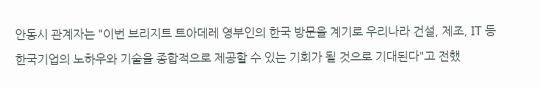안동시 관계자는 "이번 브리지트 트아데레 영부인의 한국 방문을 계기로 우리나라 건설, 제조, IT 등 한국기업의 노하우와 기술을 종합적으로 제공할 수 있는 기회가 될 것으로 기대된다"고 전했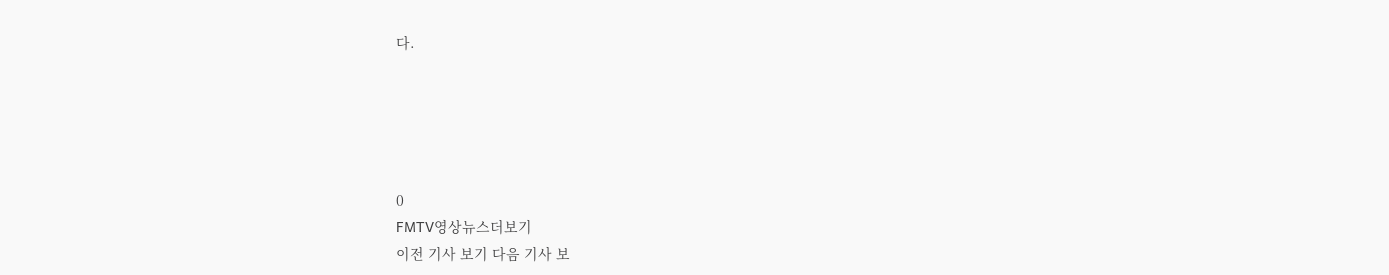다.





0
FMTV영상뉴스더보기
이전 기사 보기 다음 기사 보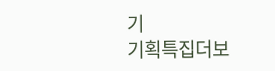기
기획특집더보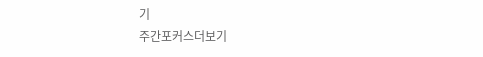기
주간포커스더보기